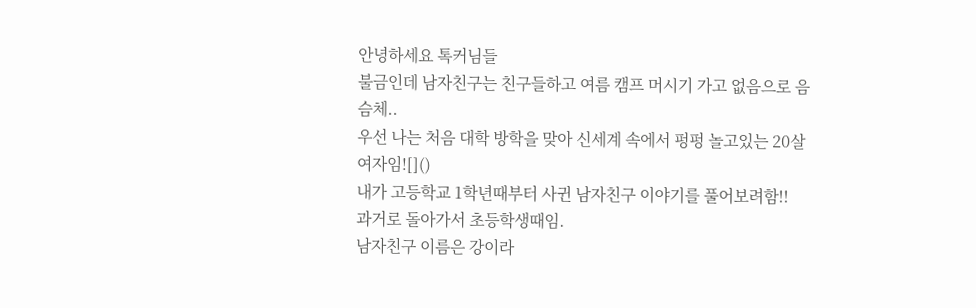안녕하세요 톡커님들
불금인데 남자친구는 친구들하고 여름 캠프 머시기 가고 없음으로 음슴체..
우선 나는 처음 대학 방학을 맞아 신세계 속에서 펑펑 놀고있는 20살 여자임![]()
내가 고등학교 1학년때부터 사귄 남자친구 이야기를 풀어보려함!!
과거로 돌아가서 초등학생때임.
남자친구 이름은 강이라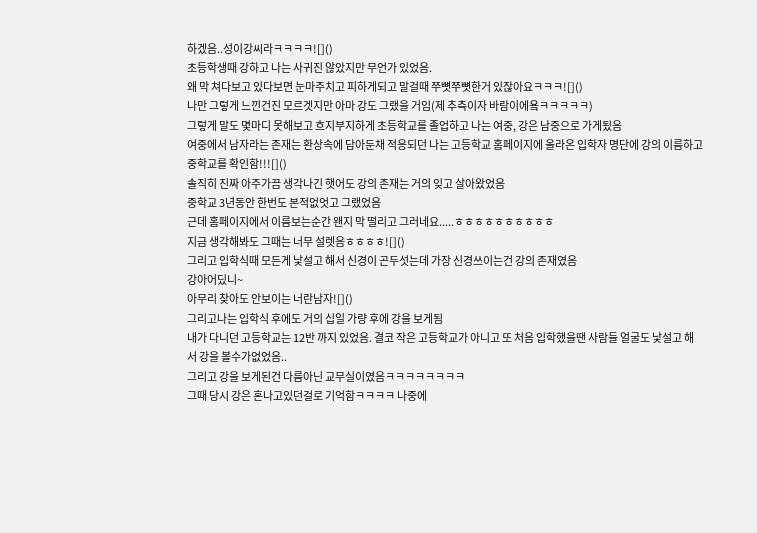하겠음..성이강씨라ㅋㅋㅋㅋ![]()
초등학생때 강하고 나는 사귀진 않았지만 무언가 있었음.
왜 막 쳐다보고 있다보면 눈마주치고 피하게되고 말걸때 쭈뼛쭈뼛한거 있잖아요ㅋㅋㅋ![]()
나만 그렇게 느낀건진 모르겟지만 아마 강도 그랬을 거임(제 추측이자 바람이에욬ㅋㅋㅋㅋㅋ)
그렇게 말도 몇마디 못해보고 흐지부지하게 초등학교를 졸업하고 나는 여중, 강은 남중으로 가게됬음
여중에서 남자라는 존재는 환상속에 담아둔채 적응되던 나는 고등학교 홈페이지에 올라온 입학자 명단에 강의 이름하고 중학교를 확인함!!![]()
솔직히 진짜 아주가끔 생각나긴 햇어도 강의 존재는 거의 잊고 살아왔었음
중학교 3년동안 한번도 본적없엇고 그랬었음
근데 홈페이지에서 이름보는순간 왠지 막 떨리고 그러네요.....ㅎㅎㅎㅎㅎㅎㅎㅎㅎㅎ
지금 생각해봐도 그때는 너무 설렛음ㅎㅎㅎㅎ![]()
그리고 입학식때 모든게 낯설고 해서 신경이 곤두섯는데 가장 신경쓰이는건 강의 존재였음
강아어딨니~
아무리 찾아도 안보이는 너란남자![]()
그리고나는 입학식 후에도 거의 십일 가량 후에 강을 보게됨
내가 다니던 고등학교는 12반 까지 있었음. 결코 작은 고등학교가 아니고 또 처음 입학했을땐 사람들 얼굴도 낯설고 해서 강을 볼수가없었음..
그리고 강을 보게된건 다름아닌 교무실이였음ㅋㅋㅋㅋㅋㅋㅋㅋ
그때 당시 강은 혼나고있던걸로 기억함ㅋㅋㅋㅋ 나중에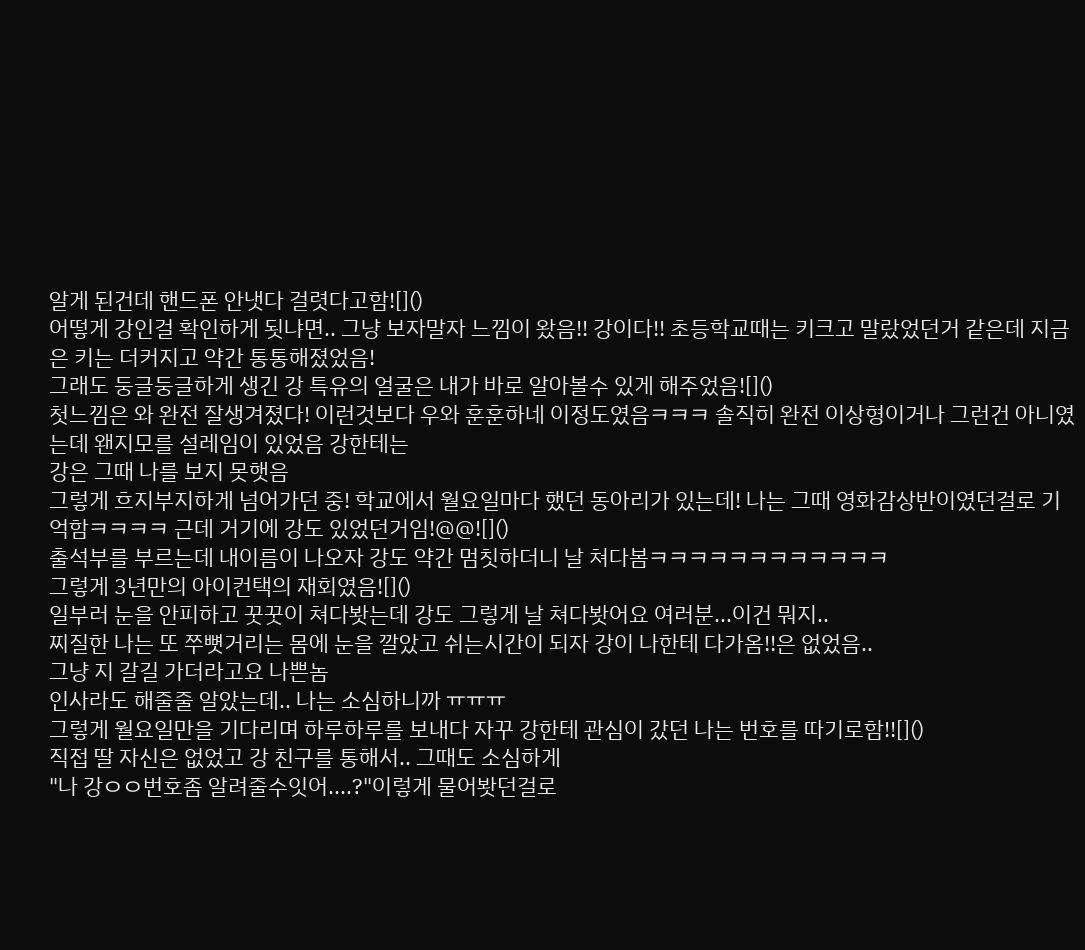알게 된건데 핸드폰 안냇다 걸렷다고함![]()
어떻게 강인걸 확인하게 됫냐면.. 그냥 보자말자 느낌이 왔음!! 강이다!! 초등학교때는 키크고 말랐었던거 같은데 지금은 키는 더커지고 약간 통통해졌었음!
그래도 둥글둥글하게 생긴 강 특유의 얼굴은 내가 바로 알아볼수 있게 해주었음![]()
첫느낌은 와 완전 잘생겨졌다! 이런것보다 우와 훈훈하네 이정도였음ㅋㅋㅋ 솔직히 완전 이상형이거나 그런건 아니였는데 왠지모를 설레임이 있었음 강한테는
강은 그때 나를 보지 못햇음
그렇게 흐지부지하게 넘어가던 중! 학교에서 월요일마다 했던 동아리가 있는데! 나는 그때 영화감상반이였던걸로 기억함ㅋㅋㅋㅋ 근데 거기에 강도 있었던거임!@@![]()
출석부를 부르는데 내이름이 나오자 강도 약간 멈칫하더니 날 쳐다봄ㅋㅋㅋㅋㅋㅋㅋㅋㅋㅋㅋㅋ
그렇게 3년만의 아이컨택의 재회였음![]()
일부러 눈을 안피하고 꿋꿋이 쳐다봣는데 강도 그렇게 날 쳐다봣어요 여러분...이건 뭐지..
찌질한 나는 또 쭈뼛거리는 몸에 눈을 깔았고 쉬는시간이 되자 강이 나한테 다가옴!!은 없었음..
그냥 지 갈길 가더라고요 나쁜놈
인사라도 해줄줄 알았는데.. 나는 소심하니까 ㅠㅠㅠ
그렇게 월요일만을 기다리며 하루하루를 보내다 자꾸 강한테 관심이 갔던 나는 번호를 따기로함!![]()
직접 딸 자신은 없었고 강 친구를 통해서.. 그때도 소심하게
"나 강ㅇㅇ번호좀 알려줄수잇어....?"이렇게 물어봣던걸로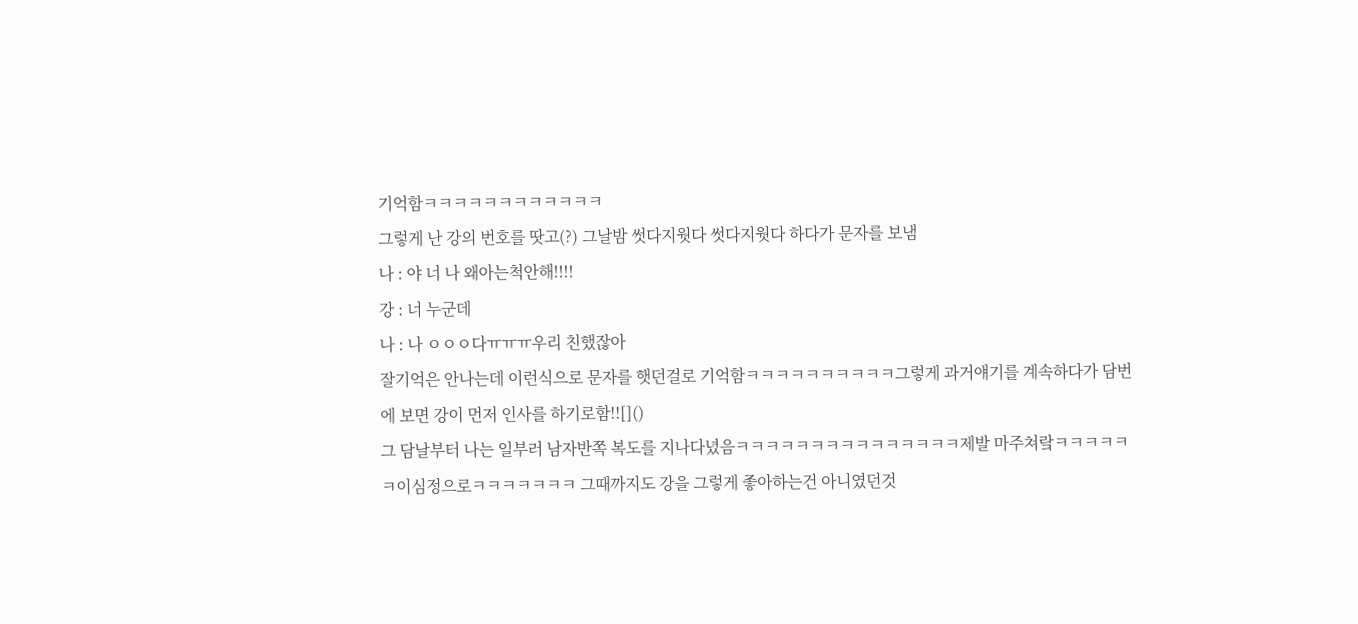기억함ㅋㅋㅋㅋㅋㅋㅋㅋㅋㅋㅋㅋ
그렇게 난 강의 번호를 땃고(?) 그날밤 썻다지웟다 썻다지웟다 하다가 문자를 보냄
나 : 야 너 나 왜아는척안해!!!!
강 : 너 누군데
나 : 나 ㅇㅇㅇ다ㅠㅠㅠ우리 친했잖아
잘기억은 안나는데 이런식으로 문자를 햇던걸로 기억함ㅋㅋㅋㅋㅋㅋㅋㅋㅋㅋ그렇게 과거얘기를 계속하다가 담번에 보면 강이 먼저 인사를 하기로함!![]()
그 담날부터 나는 일부러 남자반쪽 복도를 지나다녔음ㅋㅋㅋㅋㅋㅋㅋㅋㅋㅋㅋㅋㅋㅋㅋ제발 마주쳐랔ㅋㅋㅋㅋㅋㅋ이심정으로ㅋㅋㅋㅋㅋㅋㅋ 그때까지도 강을 그렇게 좋아하는건 아니였던것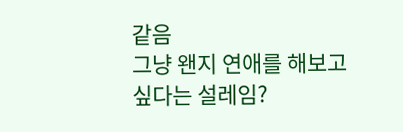같음
그냥 왠지 연애를 해보고싶다는 설레임?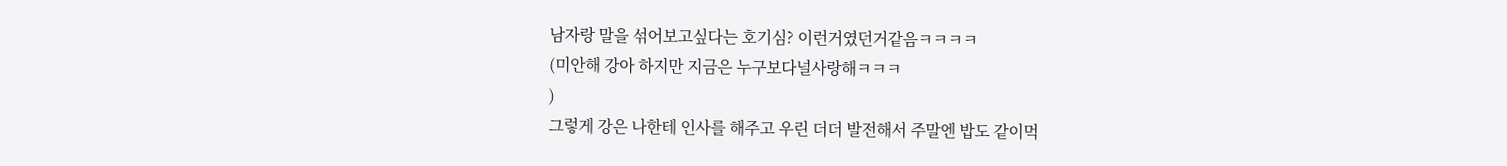남자랑 말을 섞어보고싶다는 호기심? 이런거였던거같음ㅋㅋㅋㅋ
(미안해 강아 하지만 지금은 누구보다널사랑해ㅋㅋㅋ
)
그렇게 강은 나한테 인사를 해주고 우린 더더 발전해서 주말엔 밥도 같이먹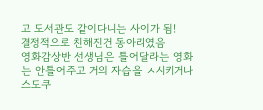고 도서관도 같이다니는 사이가 됨!
결정적으로 친해진건 동아리였음
영화감상반 선생님은 틀어달라는 영화는 안틀어주고 거의 자습을 ㅅ시키거나 스도쿠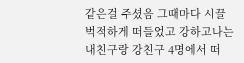같은걸 주셨음 그때마다 시끌벅적하게 떠들었고 강하고나는 내친구랑 강친구 4명에서 떠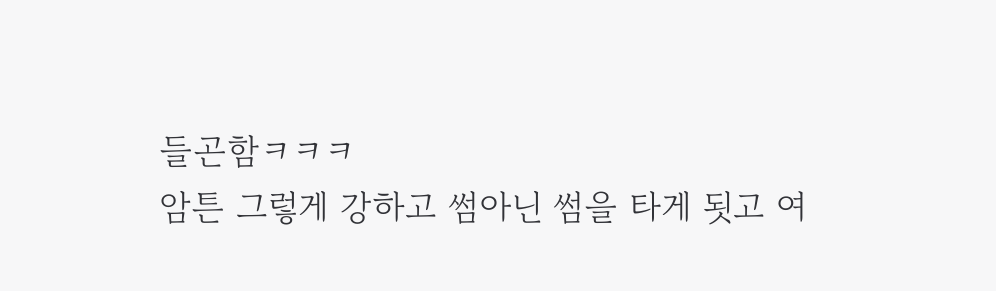들곤함ㅋㅋㅋ
암튼 그렇게 강하고 썸아닌 썸을 타게 됫고 여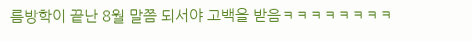름방학이 끝난 8월 말쯤 되서야 고백을 받음ㅋㅋㅋㅋㅋㅋㅋㅋ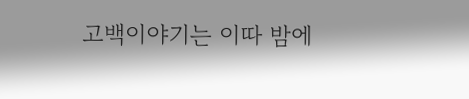고백이야기는 이따 밤에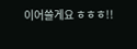이어쓸게요 ㅎㅎㅎ!!